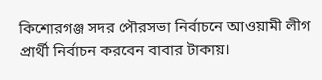কিশোরগঞ্জ সদর পৌরসভা নির্বাচনে আওয়ামী লীগ প্রার্থী নির্বাচন করবেন বাবার টাকায়।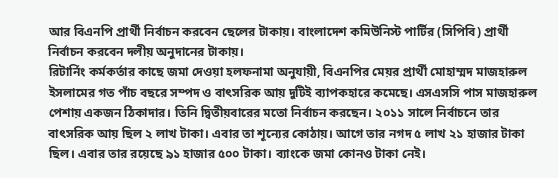আর বিএনপি প্রার্থী নির্বাচন করবেন ছেলের টাকায়। বাংলাদেশ কমিউনিস্ট পার্টির (সিপিবি) প্রার্থী নির্বাচন করবেন দলীয় অনুদানের টাকায়।
রিটার্নিং কর্মকর্তার কাছে জমা দেওয়া হলফনামা অনুযায়ী, বিএনপির মেয়র প্রার্থী মোহাম্মদ মাজহারুল ইসলামের গত পাঁচ বছরে সম্পদ ও বাৎসরিক আয় দুটিই ব্যাপকহারে কমেছে। এসএসসি পাস মাজহারুল পেশায় একজন ঠিকাদার। তিনি দ্বিতীয়বারের মতো নির্বাচন করছেন। ২০১১ সালে নির্বাচনে তার বাৎসরিক আয় ছিল ২ লাখ টাকা। এবার তা শূন্যের কোঠায়। আগে তার নগদ ৫ লাখ ২১ হাজার টাকা ছিল। এবার তার রয়েছে ৯১ হাজার ৫০০ টাকা। ব্যাংকে জমা কোনও টাকা নেই।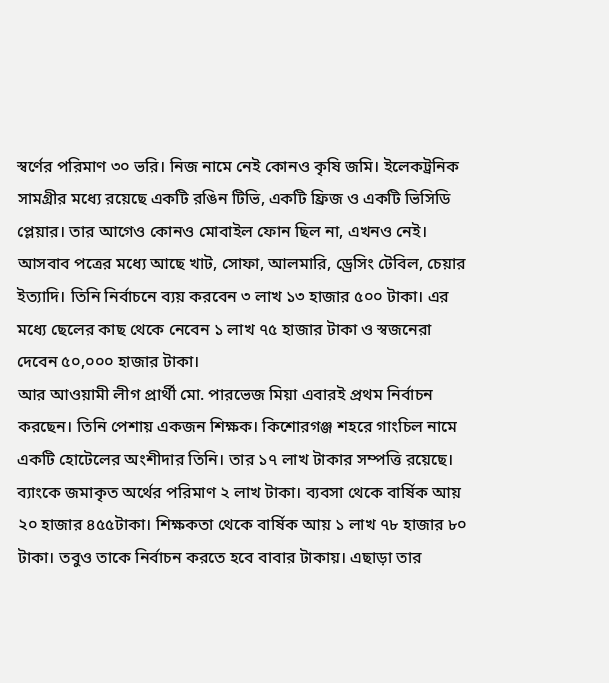স্বর্ণের পরিমাণ ৩০ ভরি। নিজ নামে নেই কোনও কৃষি জমি। ইলেকট্রনিক সামগ্রীর মধ্যে রয়েছে একটি রঙিন টিভি, একটি ফ্রিজ ও একটি ভিসিডি প্লেয়ার। তার আগেও কোনও মোবাইল ফোন ছিল না, এখনও নেই। আসবাব পত্রের মধ্যে আছে খাট, সোফা, আলমারি, ড্রেসিং টেবিল, চেয়ার ইত্যাদি। তিনি নির্বাচনে ব্যয় করবেন ৩ লাখ ১৩ হাজার ৫০০ টাকা। এর মধ্যে ছেলের কাছ থেকে নেবেন ১ লাখ ৭৫ হাজার টাকা ও স্বজনেরা দেবেন ৫০,০০০ হাজার টাকা।
আর আওয়ামী লীগ প্রার্থী মো. পারভেজ মিয়া এবারই প্রথম নির্বাচন করছেন। তিনি পেশায় একজন শিক্ষক। কিশোরগঞ্জ শহরে গাংচিল নামে একটি হোটেলের অংশীদার তিনি। তার ১৭ লাখ টাকার সম্পত্তি রয়েছে। ব্যাংকে জমাকৃত অর্থের পরিমাণ ২ লাখ টাকা। ব্যবসা থেকে বার্ষিক আয় ২০ হাজার ৪৫৫টাকা। শিক্ষকতা থেকে বার্ষিক আয় ১ লাখ ৭৮ হাজার ৮০ টাকা। তবুও তাকে নির্বাচন করতে হবে বাবার টাকায়। এছাড়া তার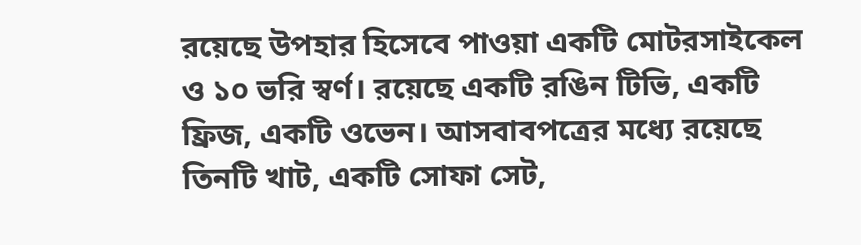রয়েছে উপহার হিসেবে পাওয়া একটি মোটরসাইকেল ও ১০ ভরি স্বর্ণ। রয়েছে একটি রঙিন টিভি, একটি ফ্রিজ, একটি ওভেন। আসবাবপত্রের মধ্যে রয়েছে তিনটি খাট, একটি সোফা সেট,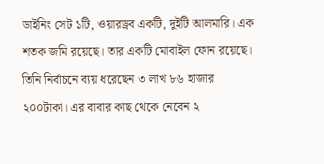ডাইনিং সেট ১টি, ওয়ারড্রব একটি, দুইটি আলমারি। এক শতক জমি রয়েছে। তার একটি মোবাইল ফোন রয়েছে। তিনি নির্বাচনে ব্যয় ধরেছেন ৩ লাখ ৮৬ হাজার ২০০টাকা। এর বাবার কাছ থেকে নেবেন ২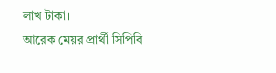লাখ টাকা।
আরেক মেয়র প্রার্থী সিপিবি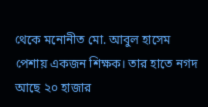থেকে মনোনীত মো. আবুল হাসেম পেশায় একজন শিক্ষক। তার হাতে নগদ আছে ২০ হাজার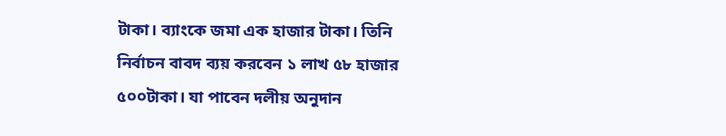টাকা। ব্যাংকে জমা এক হাজার টাকা। তিনি নির্বাচন বাবদ ব্যয় করবেন ১ লাখ ৫৮ হাজার ৫০০টাকা। যা পাবেন দলীয় অনুদান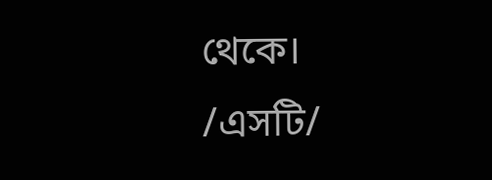থেকে।
/এসটি/